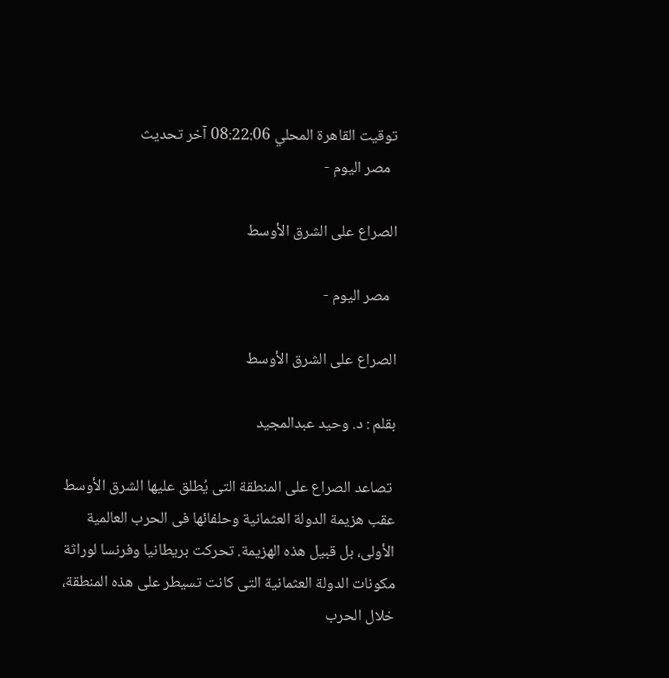توقيت القاهرة المحلي 08:22:06 آخر تحديث
  مصر اليوم -

الصراع على الشرق الأوسط

  مصر اليوم -

الصراع على الشرق الأوسط

بقلم : د. وحيد عبدالمجيد

 تصاعد الصراع على المنطقة التى يُطلق عليها الشرق الأوسط عقب هزيمة الدولة العثمانية وحلفائها فى الحرب العالمية الأولى، بل قبيل هذه الهزيمة. تحركت بريطانيا وفرنسا لوراثة مكونات الدولة العثمانية التى كانت تسيطر على هذه المنطقة، خلال الحرب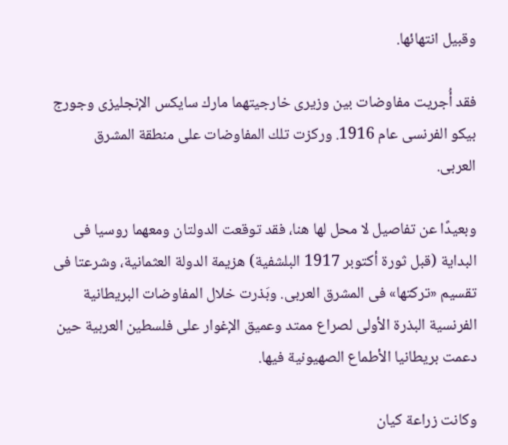وقبيل انتهائها.

فقد أُجريت مفاوضات بين وزيرى خارجيتهما مارك سايكس الإنجليزى وجورج بيكو الفرنسى عام 1916. وركزت تلك المفاوضات على منطقة المشرق العربى.

وبعيدًا عن تفاصيل لا محل لها هنا، فقد توقعت الدولتان ومعهما روسيا فى البداية (قبل ثورة أكتوبر 1917 البلشفية) هزيمة الدولة العثمانية، وشرعتا فى تقسيم «تركتها» فى المشرق العربى. وبَذرت خلال المفاوضات البريطانية الفرنسية البذرة الأولى لصراع ممتد وعميق الإغوار على فلسطين العربية حين دعمت بريطانيا الأطماع الصهيونية فيها.

وكانت زراعة كيان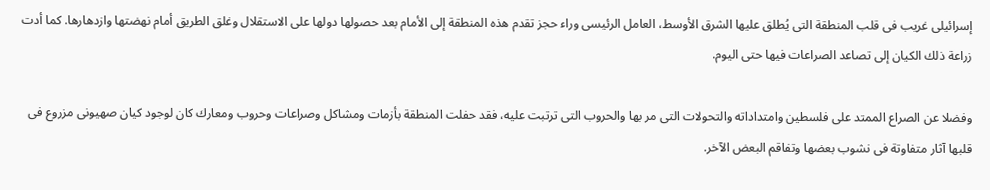إسرائيلى غريب فى قلب المنطقة التى يُطلق عليها الشرق الأوسط، العامل الرئيسى وراء حجز تقدم هذه المنطقة إلى الأمام بعد حصولها دولها على الاستقلال وغلق الطريق أمام نهضتها وازدهارها. كما أدت زراعة ذلك الكيان إلى تصاعد الصراعات فيها حتى اليوم.

وفضلا عن الصراع الممتد على فلسطين وامتداداته والتحولات التى مر بها والحروب التى ترتبت عليه، فقد حفلت المنطقة بأزمات ومشاكل وصراعات وحروب ومعارك كان لوجود كيان صهيونى مزروع فى قلبها آثار متفاوتة فى نشوب بعضها وتفاقم البعض الآخر.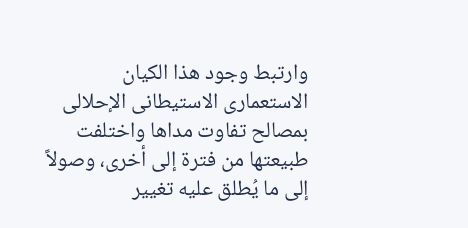وارتبط وجود هذا الكيان الاستعمارى الاستيطانى الإحلالى بمصالح تفاوت مداها واختلفت طبيعتها من فترة إلى أخرى، وصولاً إلى ما يُطلق عليه تغيير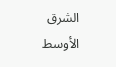الشرق الأوسط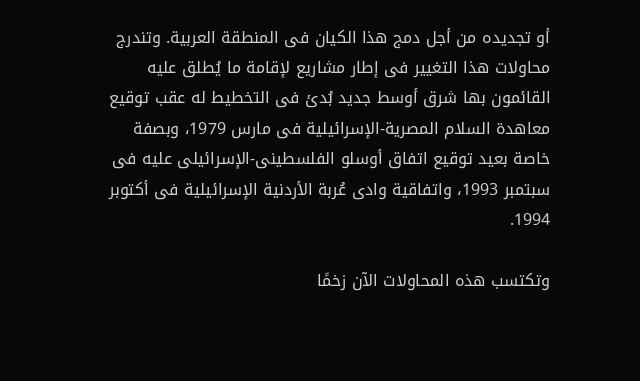أو تجديده من أجل دمج هذا الكيان فى المنطقة العربية. وتندرج محاولات هذا التغيير فى إطار مشاريع لإقامة ما يُطلق عليه القائمون بها شرق أوسط جديد بُدئ فى التخطيط له عقب توقيع معاهدة السلام المصرية-الإسرائيلية فى مارس 1979، وبصفة خاصة بعيد توقيع اتفاق أوسلو الفلسطينى-الإسرائيلى عليه فى سبتمبر 1993، واتفاقية وادى عُربة الأردنية الإسرائيلية فى أكتوبر 1994.

وتكتسب هذه المحاولات الآن زخمًا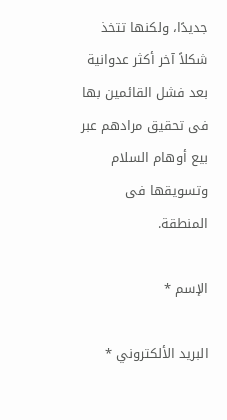جديدًا، ولكنها تتخذ شكلاً آخر أكثر عدوانية بعد فشل القائمين بها فى تحقيق مرادهم عبر بيع أوهام السلام وتسويقها فى المنطقة.

الإسم *

البريد الألكتروني *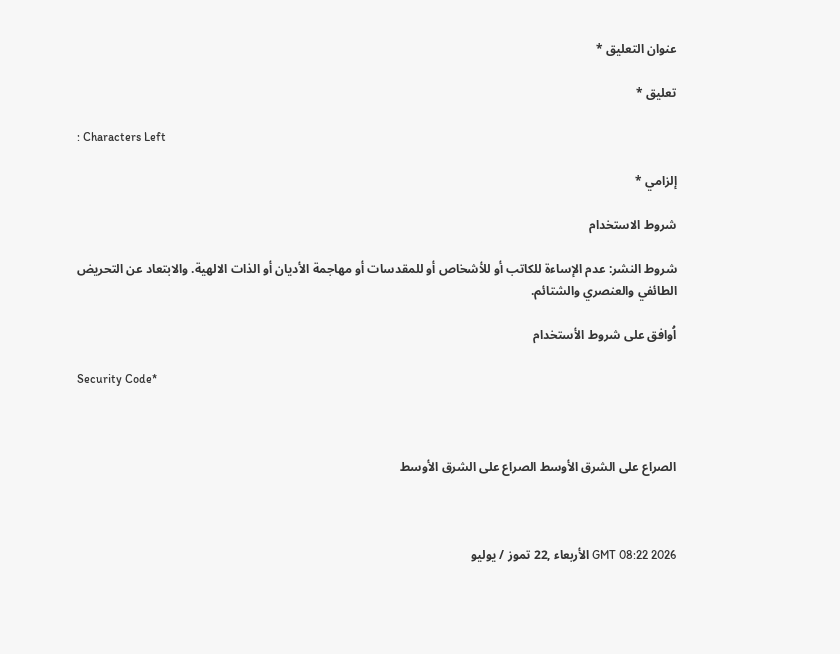عنوان التعليق *

تعليق *

: Characters Left

إلزامي *

شروط الاستخدام

شروط النشر: عدم الإساءة للكاتب أو للأشخاص أو للمقدسات أو مهاجمة الأديان أو الذات الالهية. والابتعاد عن التحريض الطائفي والعنصري والشتائم.

اُوافق على شروط الأستخدام

Security Code*



الصراع على الشرق الأوسط الصراع على الشرق الأوسط



GMT 08:22 2026 الأربعاء ,22 تموز / يوليو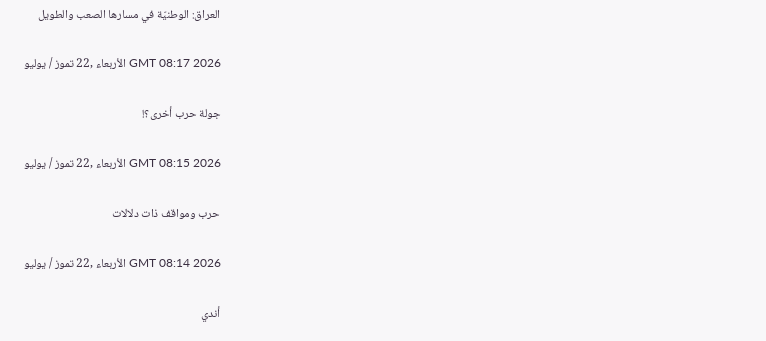العراق: الوطنيّة في مسارها الصعب والطويل

GMT 08:17 2026 الأربعاء ,22 تموز / يوليو

جولة حرب أخرى؟!

GMT 08:15 2026 الأربعاء ,22 تموز / يوليو

حرب ومواقف ذات دلالات

GMT 08:14 2026 الأربعاء ,22 تموز / يوليو

أندي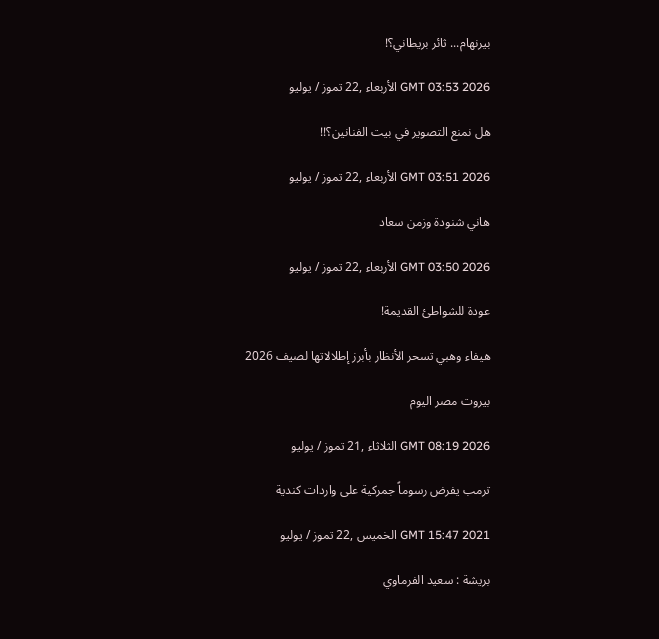بيرنهام... ثائر بريطاني؟!

GMT 03:53 2026 الأربعاء ,22 تموز / يوليو

هل نمنع التصوير في بيت الفنانين؟!!

GMT 03:51 2026 الأربعاء ,22 تموز / يوليو

هاني شنودة وزمن سعاد

GMT 03:50 2026 الأربعاء ,22 تموز / يوليو

عودة للشواطئ القديمة!

هيفاء وهبي تسحر الأنظار بأبرز إطلالاتها لصيف 2026

بيروت مصر اليوم

GMT 08:19 2026 الثلاثاء ,21 تموز / يوليو

ترمب يفرض رسوماً جمركية على واردات كندية

GMT 15:47 2021 الخميس ,22 تموز / يوليو

بريشة : سعيد الفرماوي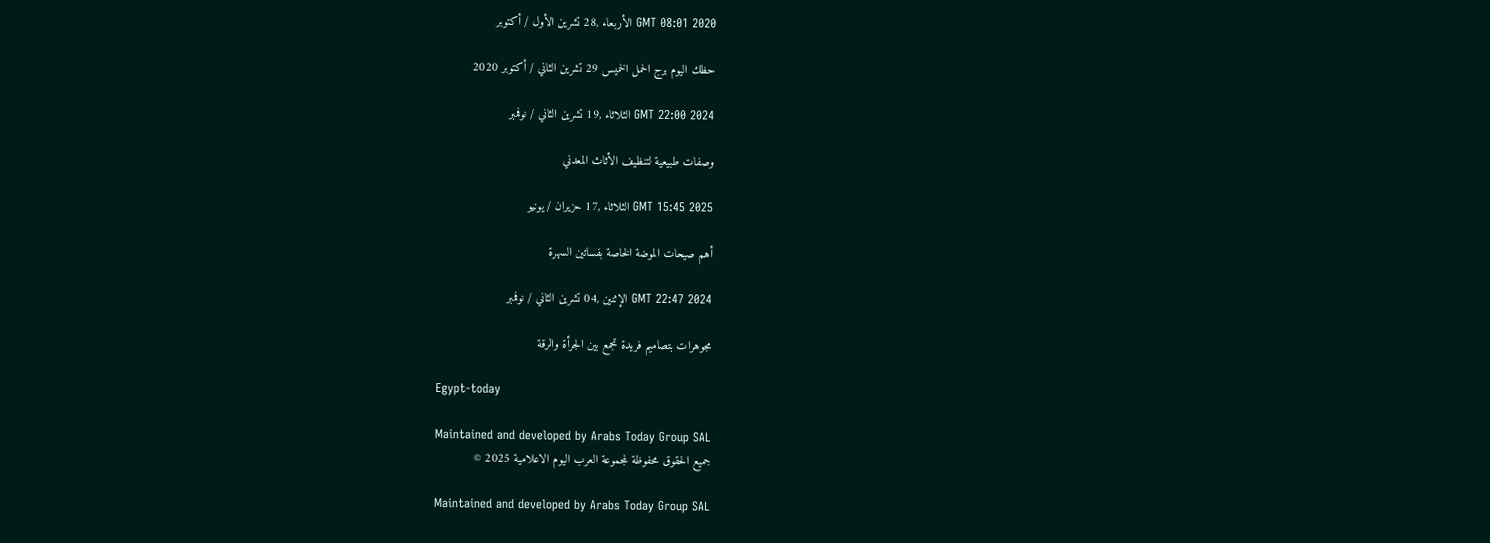GMT 08:01 2020 الأربعاء ,28 تشرين الأول / أكتوبر

حظك اليوم برج الحمل الخميس 29 تشرين الثاني / أكتوبر 2020

GMT 22:00 2024 الثلاثاء ,19 تشرين الثاني / نوفمبر

وصفات طبيعية لتنظيف الأثاث المعدني

GMT 15:45 2025 الثلاثاء ,17 حزيران / يونيو

أهم صيحات الموضة الخاصة بفساتين السهرة

GMT 22:47 2024 الإثنين ,04 تشرين الثاني / نوفمبر

مجوهرات بتصاميم فريدة تجمع بين الجرأة والرقة

Egypt-today

Maintained and developed by Arabs Today Group SAL
جميع الحقوق محفوظة لمجموعة العرب اليوم الاعلامية 2025 ©

Maintained and developed by Arabs Today Group SAL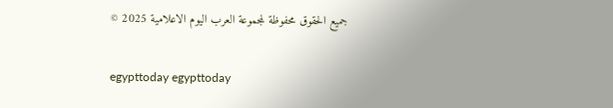جميع الحقوق محفوظة لمجموعة العرب اليوم الاعلامية 2025 ©

egypttoday egypttoday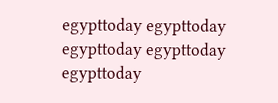egypttoday egypttoday
egypttoday egypttoday egypttoday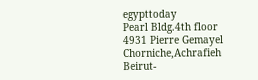egypttoday
Pearl Bldg.4th floor 4931 Pierre Gemayel Chorniche,Achrafieh Beirut-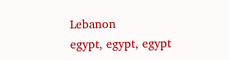Lebanon
egypt, egypt, egypt